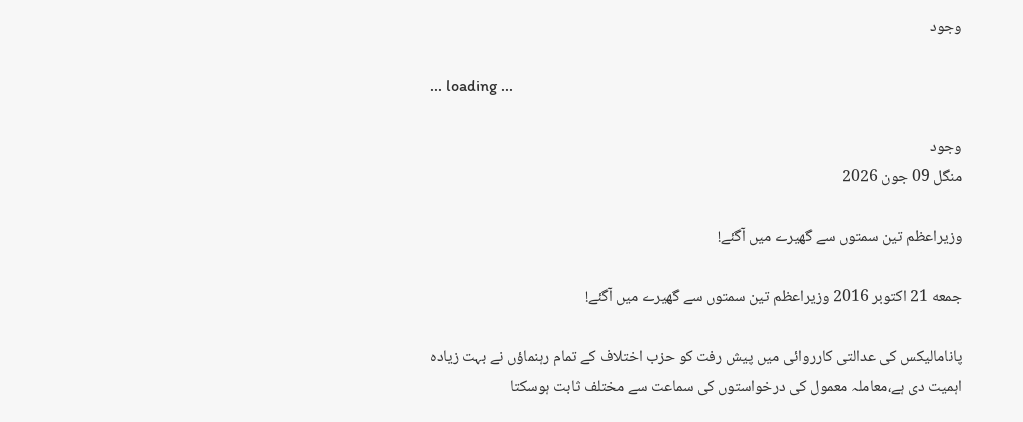وجود

... loading ...

وجود
منگل 09 جون 2026

وزیراعظم تین سمتوں سے گھیرے میں آگئے!

جمعه 21 اکتوبر 2016 وزیراعظم تین سمتوں سے گھیرے میں آگئے!

پانامالیکس کی عدالتی کارروائی میں پیش رفت کو حزب اختلاف کے تمام رہنماؤں نے بہت زیادہ اہمیت دی ہے،معاملہ معمول کی درخواستوں کی سماعت سے مختلف ثابت ہوسکتا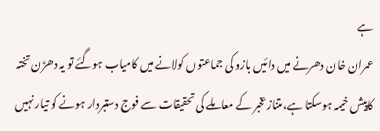ہے
عمران خان دھرنے میں دائیں بازو کی جماعتوں کولانے میں کامیاب ہوگئے تو یہ دھڑن تختہ کاپیش خیمہ ہوسکتا ہے،متنازعخبر کے معاملے کی تحقیقات سے فوج دستبردار ہونے کو تیار نہیں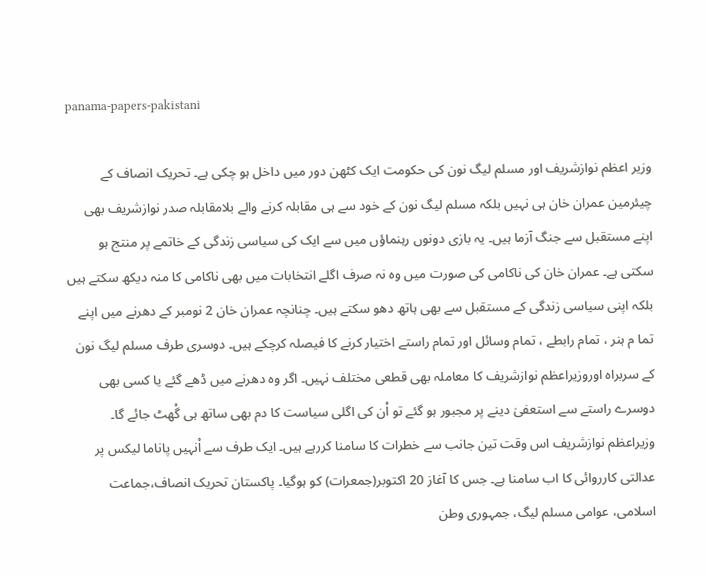panama-papers-pakistani

وزیر اعظم نوازشریف اور مسلم لیگ نون کی حکومت ایک کٹھن دور میں داخل ہو چکی ہے۔ تحریک انصاف کے چیئرمین عمران خان ہی نہیں بلکہ مسلم لیگ نون کے خود سے ہی مقابلہ کرنے والے بلامقابلہ صدر نوازشریف بھی اپنے مستقبل سے جنگ آزما ہیں۔ یہ بازی دونوں رہنماؤں میں سے ایک کی سیاسی زندگی کے خاتمے پر منتج ہو سکتی ہے۔ عمران خان کی ناکامی کی صورت میں وہ نہ صرف اگلے انتخابات میں بھی ناکامی کا منہ دیکھ سکتے ہیں بلکہ اپنی سیاسی زندگی کے مستقبل سے بھی ہاتھ دھو سکتے ہیں۔ چنانچہ عمران خان 2 نومبر کے دھرنے میں اپنے تما م ہنر ، تمام رابطے ، تمام وسائل اور تمام راستے اختیار کرنے کا فیصلہ کرچکے ہیں۔ دوسری طرف مسلم لیگ نون کے سربراہ اوروزیراعظم نوازشریف کا معاملہ بھی قطعی مختلف نہیں۔ اگر وہ دھرنے میں ڈھے گئے یا کسی بھی دوسرے راستے سے استعفیٰ دینے پر مجبور ہو گئے تو اْن کی اگلی سیاست کا دم بھی ساتھ ہی گْھٹ جائے گا۔
وزیراعظم نوازشریف اس وقت تین جانب سے خطرات کا سامنا کررہے ہیں۔ ایک طرف سے اْنہیں پاناما لیکس پر عدالتی کارروائی کا اب سامنا ہے۔ جس کا آغاز 20 اکتوبر(جمعرات) کو ہوگیا۔ پاکستان تحریک انصاف،جماعت اسلامی، عوامی مسلم لیگ، جمہوری وطن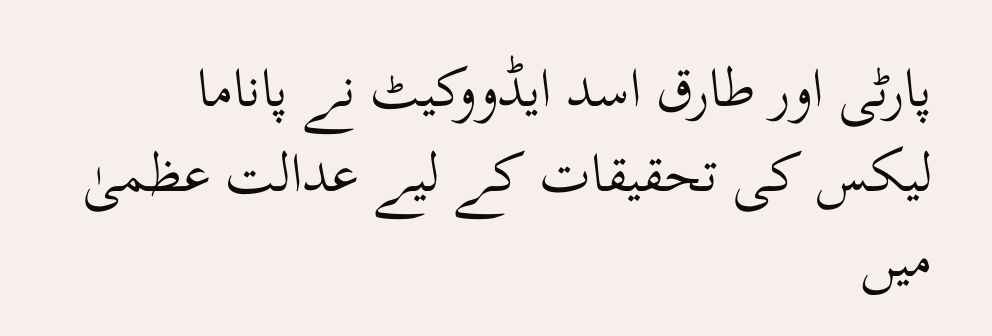پارٹی اور طارق اسد ایڈووکیٹ نے پاناما لیکس کی تحقیقات کے لیے عدالت عظمیٰ میں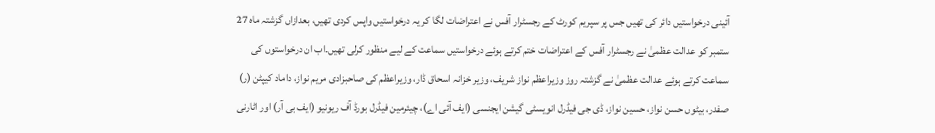آئینی درخواستیں دائر کی تھیں جس پر سپریم کورٹ کے رجسٹرار آفس نے اعتراضات لگا کر یہ درخواستیں واپس کردی تھیں، بعدازاں گزشتہ ماہ 27 ستمبر کو عدالت عظمیٰ نے رجسٹرار آفس کے اعتراضات ختم کرتے ہوئے درخواستیں سماعت کے لیے منظور کرلی تھیں۔اب ان درخواستوں کی سماعت کرتے ہوئے عدالت عظمیٰ نے گزشتہ روز وزیراعظم نواز شریف، وزیر خزانہ اسحاق ڈار، وزیراعظم کی صاحبزادی مریم نواز، داماد کیپٹن (ر) صفدر، بیٹوں حسن نواز، حسین نواز، ڈی جی فیڈرل انویسٹی گیشن ایجنسی (ایف آئی اے)، چیئرمین فیڈرل بورڈ آف ریونیو (ایف بی آر) اور اٹارنی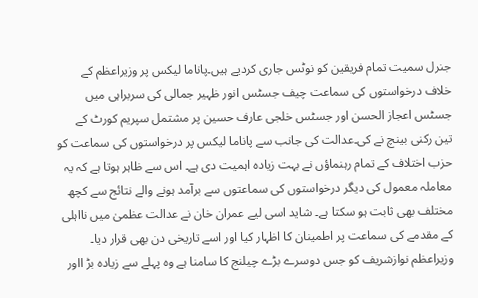جنرل سمیت تمام فریقین کو نوٹس جاری کردیے ہیں۔پاناما لیکس پر وزیراعظم کے خلاف درخواستوں کی سماعت چیف جسٹس انور ظہیر جمالی کی سربراہی میں جسٹس اعجاز الحسن اور جسٹس خلجی عارف حسین پر مشتمل سپریم کورٹ کے تین رکنی بینچ نے کی۔عدالت کی جانب سے پاناما لیکس پر درخواستوں کی سماعت کو حزب اختلاف کے تمام رہنماؤں نے بہت زیادہ اہمیت دی ہے۔ اس سے ظاہر ہوتا ہے کہ یہ معاملہ معمول کی دیگر درخواستوں کی سماعتوں سے برآمد ہونے والے نتائج سے کچھ مختلف بھی ثابت ہو سکتا ہے۔ شاید اسی لیے عمران خان نے عدالت عظمیٰ میں نااہلی کے مقدمے کی سماعت پر اطمینان کا اظہار کیا اور اسے تاریخی دن بھی قرار دیا۔
وزیراعظم نوازشریف کو جس دوسرے بڑے چیلنج کا سامنا ہے وہ پہلے سے زیادہ بڑ ااور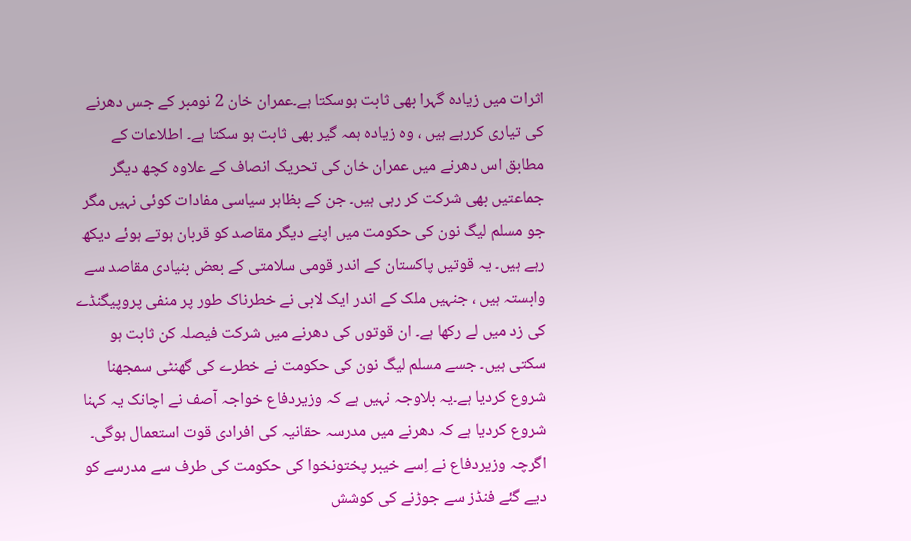اثرات میں زیادہ گہرا بھی ثابت ہوسکتا ہے۔عمران خان 2 نومبر کے جس دھرنے کی تیاری کررہے ہیں ، وہ زیادہ ہمہ گیر بھی ثابت ہو سکتا ہے۔ اطلاعات کے مطابق اس دھرنے میں عمران خان کی تحریک انصاف کے علاوہ کچھ دیگر جماعتیں بھی شرکت کر رہی ہیں۔ جن کے بظاہر سیاسی مفادات کوئی نہیں مگر جو مسلم لیگ نون کی حکومت میں اپنے دیگر مقاصد کو قربان ہوتے ہوئے دیکھ رہے ہیں۔ یہ قوتیں پاکستان کے اندر قومی سلامتی کے بعض بنیادی مقاصد سے وابستہ ہیں ، جنہیں ملک کے اندر ایک لابی نے خطرناک طور پر منفی پروپیگنڈے کی زد میں لے رکھا ہے۔ ان قوتوں کی دھرنے میں شرکت فیصلہ کن ثابت ہو سکتی ہیں۔ جسے مسلم لیگ نون کی حکومت نے خطرے کی گھنٹی سمجھنا شروع کردیا ہے۔یہ بلاوجہ نہیں ہے کہ وزیردفاع خواجہ آصف نے اچانک یہ کہنا شروع کردیا ہے کہ دھرنے میں مدرسہ حقانیہ کی افرادی قوت استعمال ہوگی۔ اگرچہ وزیردفاع نے اِسے خیبر پختونخوا کی حکومت کی طرف سے مدرسے کو دیے گئے فنڈز سے جوڑنے کی کوشش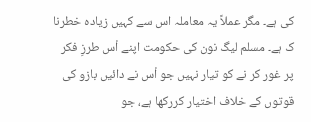کی ہے۔ مگر عملاً یہ معاملہ اس سے کہیں زیادہ خطرنا ک ہے۔ مسلم لیگ نون کی حکومت اپنے اْس طرزِ فکر پر غور کر نے کو تیار نہیں جو اْس نے دائیں بازو کی قوتوں کے خلاف اختیار کررکھا ہے، جو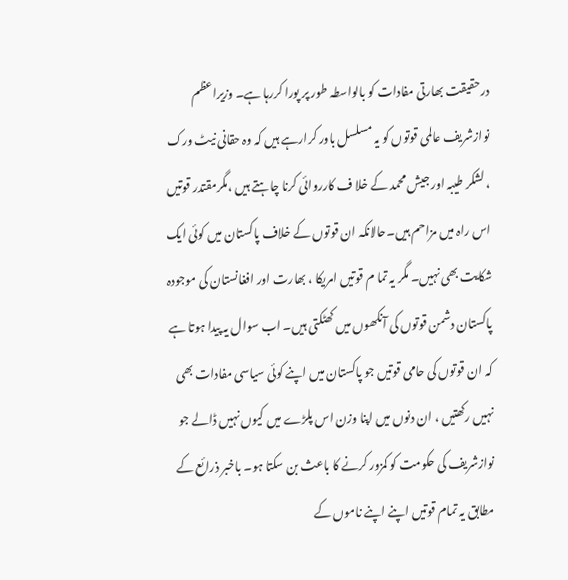درحقیقت بھارتی مفادات کو بالواسطہ طور پر پورا کررہا ہے۔ وزیراعظم نوازشریف عالمی قوتوں کو یہ مسلسل باور کرارہے ہیں کہ وہ حقانی نیٹ ورک ، لشکر طیبہ اور جیش محمد کے خلا ف کارروائی کرنا چاہتے ہیں ،مگرمقتدر قوتیں اس راہ میں مزاحم ہیں۔حالانکہ ان قوتوں کے خلاف پاکستان میں کوئی ایک شکایت بھی نہیں۔ مگر یہ تما م قوتیں امریکا ، بھارت اور افغانستان کی موجودہ پاکستان دشمن قوتوں کی آنکھوں میں کھٹکتی ہیں۔ اب سوال یہ پیدا ہوتا ہے کہ ان قوتوں کی حامی قوتیں جو پاکستان میں اپنے کوئی سیاسی مفادات بھی نہیں رکھتیں ، ان دنوں میں اپنا وزن اس پلڑے میں کیوں نہیں ڈالے جو نوازشریف کی حکومت کو کمزور کرنے کا باعث بن سکتا ہو۔ باخبر ذرائع کے مطابق یہ تمام قوتیں اپنے اپنے ناموں کے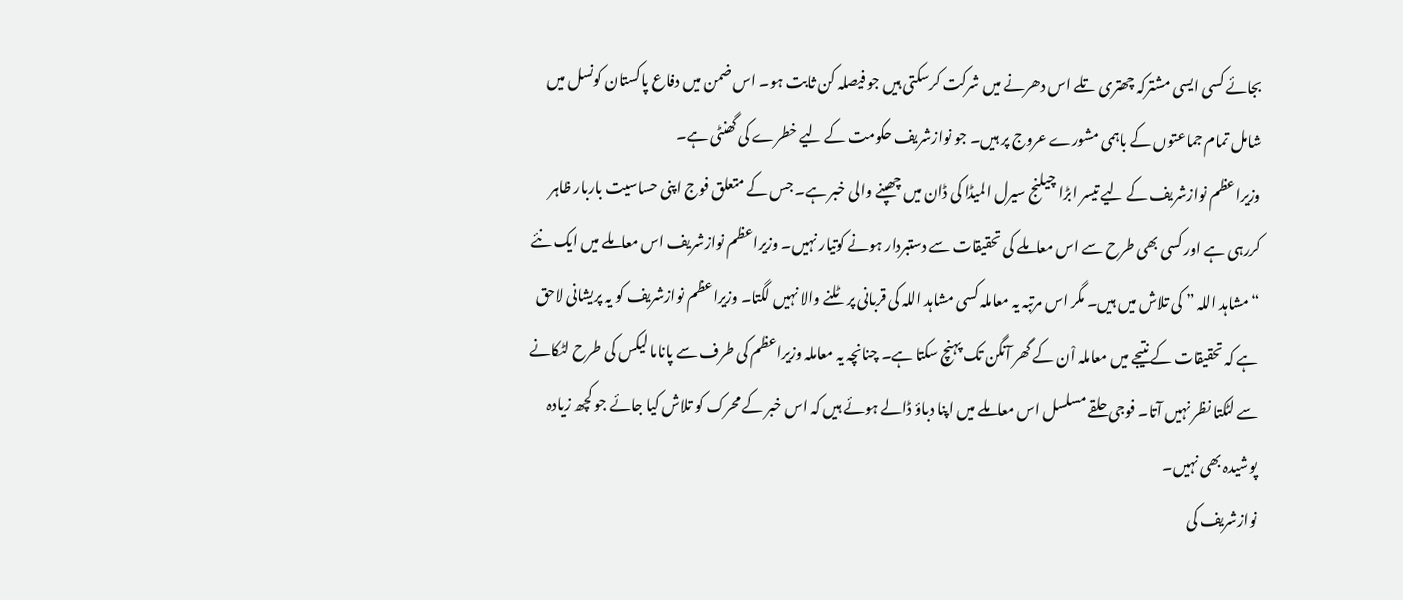بجائے کسی ایسی مشترکہ چھتری تلے اس دھرنے میں شرکت کرسکتی ہیں جو فیصلہ کن ثابت ہو۔ اس ضمن میں دفاع پاکستان کونسل میں شامل تمام جماعتوں کے باہمی مشورے عروج پر ہیں۔ جو نوازشریف حکومت کے لیے خطرے کی گھنٹی ہے۔
وزیراعظم نوازشریف کے لیے تیسر ابڑا چیلنج سیرل المیڈا کی ڈان میں چھپنے والی خبر ہے۔ جس کے متعلق فوج اپنی حساسیت باربار ظاہر کررہی ہے اور کسی بھی طرح سے اس معاملے کی تحقیقات سے دستبردار ہونے کوتیار نہیں۔ وزیراعظم نوازشریف اس معاملے میں ایک نئے “مشاہد اللہ ” کی تلاش میں ہیں۔ مگر اس مرتبہ یہ معاملہ کسی مشاہد اللہ کی قربانی پر ٹلنے والا نہیں لگتا۔ وزیراعظم نوازشریف کو یہ پریشانی لاحق ہے کہ تحقیقات کے نتیجے میں معاملہ اْن کے گھر آنگن تک پہنچ سکتا ہے۔ چنانچہ یہ معاملہ وزیراعظم کی طرف سے پاناما لیکس کی طرح لٹکانے سے لٹکتا نظر نہیں آتا۔ فوجی حلقے مسلسل اس معاملے میں اپنا دباؤ ڈالے ہوئے ہیں کہ اس خبر کے محرک کو تلاش کیا جائے جو کچھ زیادہ پوشیدہ بھی نہیں۔
نوازشریف کی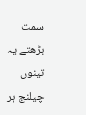سمت بڑھتے یہ تینوں چیلنج ہر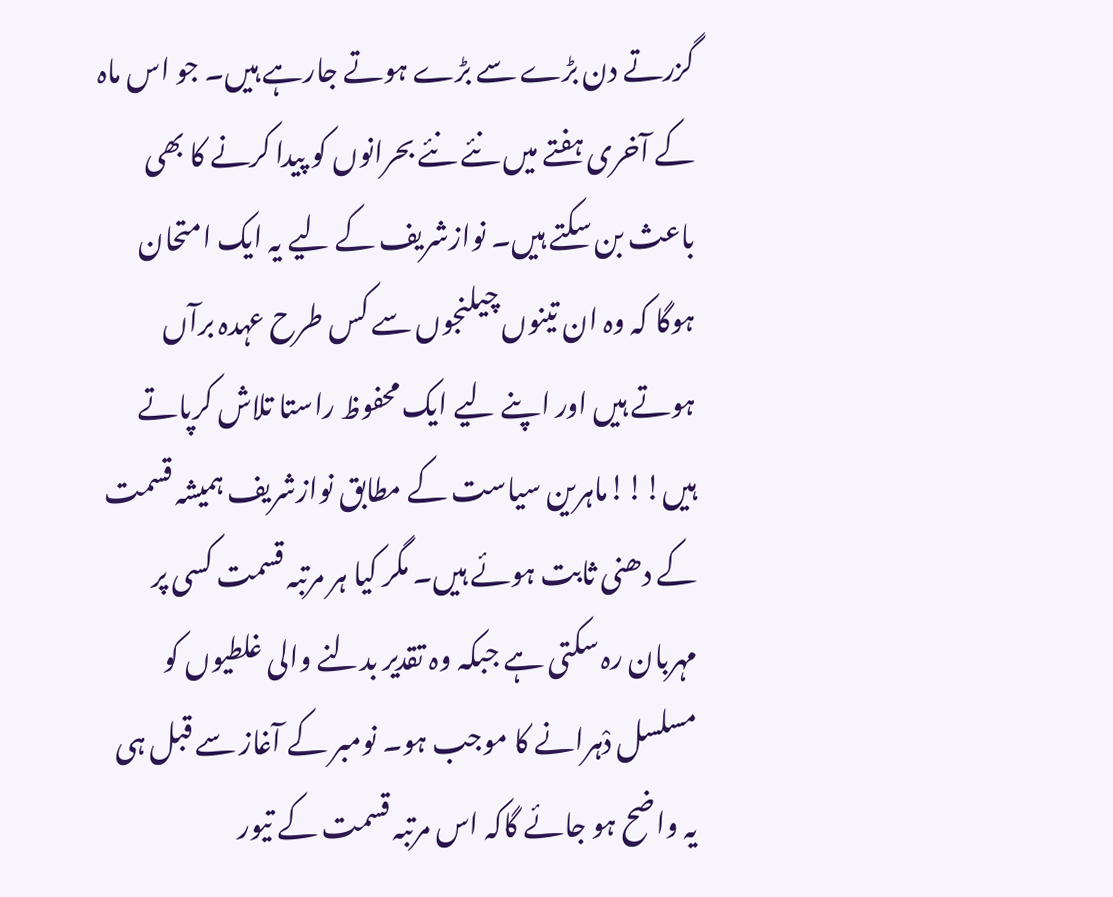گزرتے دن بڑے سے بڑے ہوتے جارہے ہیں۔ جو اس ماہ کے آخری ہفتے میں نئے نئے بحرانوں کو پیدا کرنے کا بھی باعث بن سکتے ہیں۔ نوازشریف کے لیے یہ ایک امتحان ہوگا کہ وہ ان تینوں چیلنجوں سے کس طرح عہدہ برآں ہوتے ہیں اور اپنے لیے ایک محفوظ راستا تلاش کرپاتے ہیں!!!ماہرین سیاست کے مطابق نوازشریف ہمیشہ قسمت کے دھنی ثابت ہوئے ہیں۔ مگر کیا ہر مرتبہ قسمت کسی پر مہربان رہ سکتی ہے جبکہ وہ تقدیر بدلنے والی غلطیوں کو مسلسل دْہرانے کا موجب ہو۔ نومبر کے آغاز سے قبل ہی یہ واضح ہو جائے گاکہ اس مرتبہ قسمت کے تیور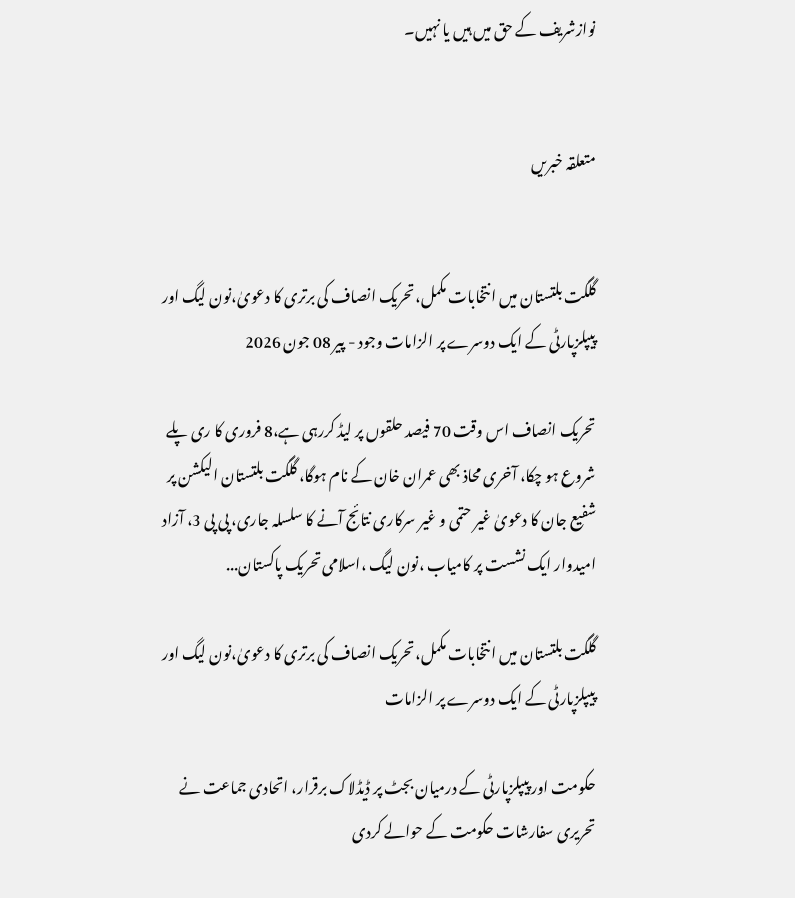نوازشریف کے حق میں ہیں یا نہیں۔


متعلقہ خبریں


گلگت بلتستان میں انتخابات مکمل،تحریک انصاف کی برتری کا دعویٰ،نون لیگ اور پیپلزپارٹی کے ایک دوسرے پر الزامات وجود - پیر 08 جون 2026

تحریک انصاف اس وقت 70 فیصد حلقوں پر لیڈ کررہی ہے،8 فروری کا ری پلے شروع ہو چکا، آخری محاذ بھی عمران خان کے نام ہوگا، گلگت بلتستان الیکشن پر شفیع جان کا دعویٰ غیر حتمی و غیر سرکاری نتائج آنے کا سلسلہ جاری، پی پی 3، آزاد امیدوار ایک نشست پر کامیاب ،نون لیگ ،اسلامی تحریک پاکستان...

گلگت بلتستان میں انتخابات مکمل،تحریک انصاف کی برتری کا دعویٰ،نون لیگ اور پیپلزپارٹی کے ایک دوسرے پر الزامات

حکومت اور پیپلزپارٹی کے درمیان بجٹ پر ڈیڈلاک برقرار، اتحادی جماعت نے تحریری سفارشات حکومت کے حوالے کردی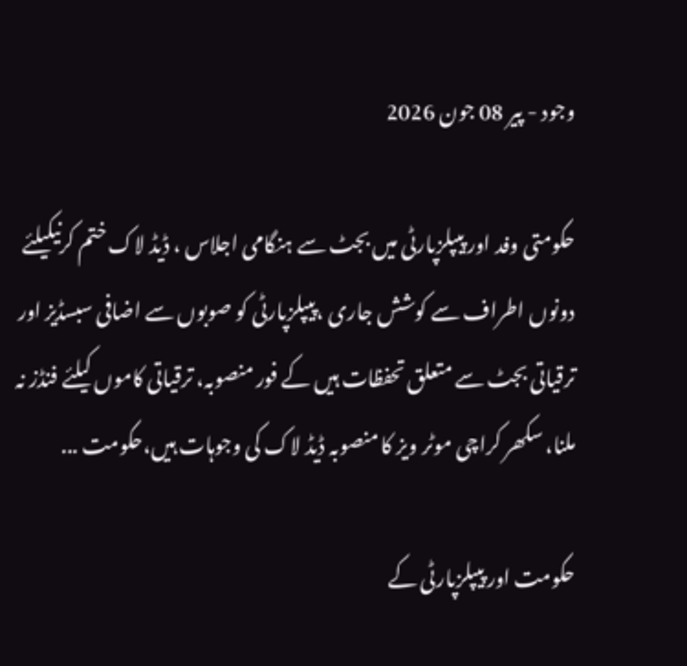وجود - پیر 08 جون 2026

حکومتی وفد اور پیپلزپارٹی میں بجٹ سے ہنگامی اجلاس ، ڈیڈ لاک ختم کرنیکیلئے دونوں اطراف سے کوشش جاری ،پیپلزپارٹی کو صوبوں سے اضافی سبسڈیز اور ترقیاتی بجٹ سے متعلق تحفظات ہیں کے فور منصوبہ، ترقیاتی کاموں کیلئے فنڈز نہ ملنا، سکھر کراچی موٹر ویز کا منصوبہ ڈیڈ لاک کی وجوہات ہیں،حکومت ...

حکومت اور پیپلزپارٹی کے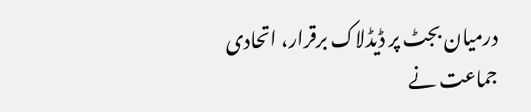درمیان بجٹ پر ڈیڈلاک برقرار، اتحادی جماعت نے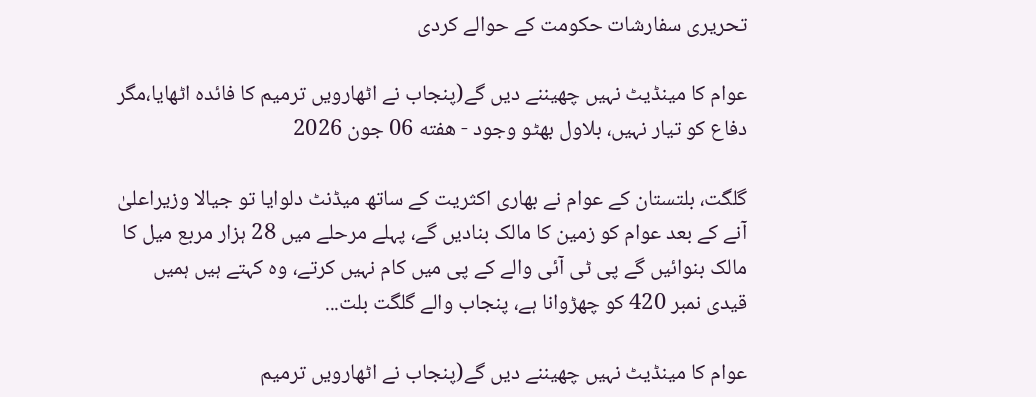تحریری سفارشات حکومت کے حوالے کردی

عوام کا مینڈیٹ نہیں چھیننے دیں گے(پنجاب نے اٹھارویں ترمیم کا فائدہ اٹھایا،مگر دفاع کو تیار نہیں، بلاول بھٹو وجود - هفته 06 جون 2026

گلگت، بلتستان کے عوام نے بھاری اکثریت کے ساتھ میڈنٹ دلوایا تو جیالا وزیراعلیٰ آنے کے بعد عوام کو زمین کا مالک بنادیں گے، پہلے مرحلے میں 28 ہزار مربع میل کا مالک بنوائیں گے پی ٹی آئی والے کے پی میں کام نہیں کرتے، وہ کہتے ہیں ہمیں قیدی نمبر 420 کو چھڑوانا ہے، پنجاب والے گلگت بلت...

عوام کا مینڈیٹ نہیں چھیننے دیں گے(پنجاب نے اٹھارویں ترمیم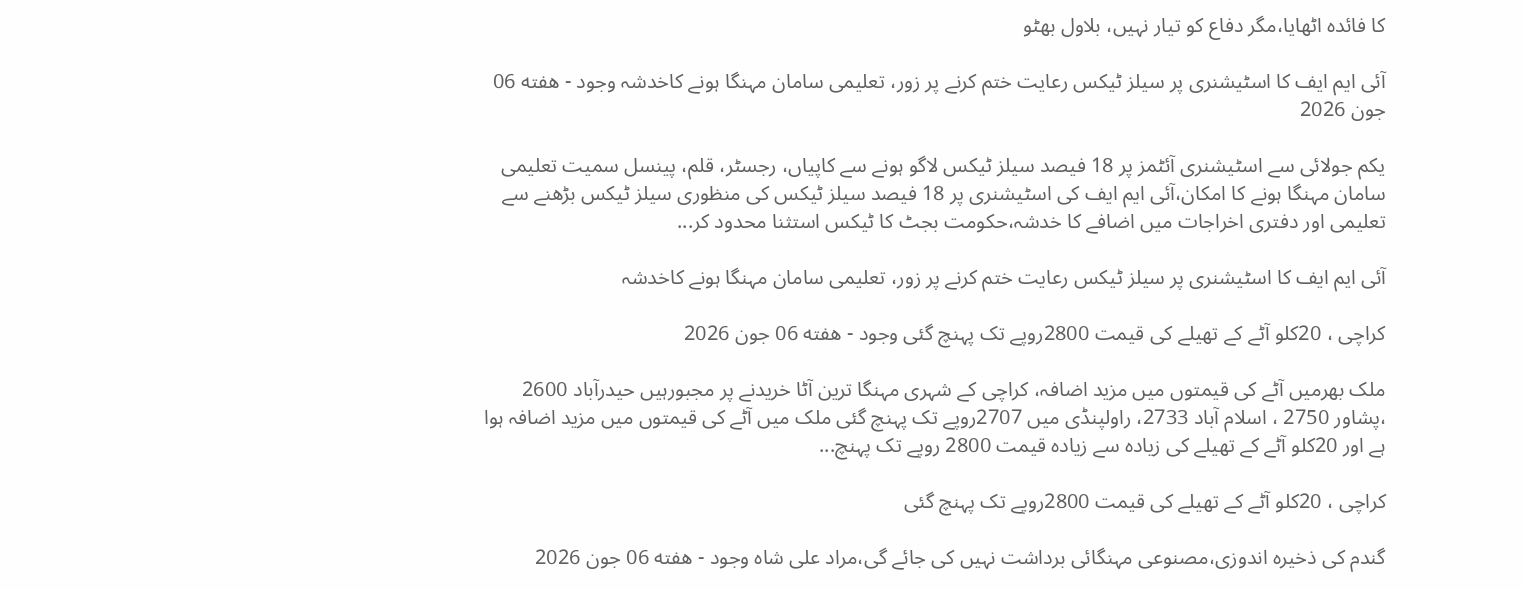کا فائدہ اٹھایا،مگر دفاع کو تیار نہیں، بلاول بھٹو

آئی ایم ایف کا اسٹیشنری پر سیلز ٹیکس رعایت ختم کرنے پر زور، تعلیمی سامان مہنگا ہونے کاخدشہ وجود - هفته 06 جون 2026

یکم جولائی سے اسٹیشنری آئٹمز پر 18 فیصد سیلز ٹیکس لاگو ہونے سے کاپیاں، رجسٹر، قلم، پینسل سمیت تعلیمی سامان مہنگا ہونے کا امکان،آئی ایم ایف کی اسٹیشنری پر 18 فیصد سیلز ٹیکس کی منظوری سیلز ٹیکس بڑھنے سے تعلیمی اور دفتری اخراجات میں اضافے کا خدشہ،حکومت بجٹ کا ٹیکس استثنا محدود کر...

آئی ایم ایف کا اسٹیشنری پر سیلز ٹیکس رعایت ختم کرنے پر زور، تعلیمی سامان مہنگا ہونے کاخدشہ

کراچی ، 20کلو آٹے کے تھیلے کی قیمت 2800روپے تک پہنچ گئی وجود - هفته 06 جون 2026

ملک بھرمیں آٹے کی قیمتوں میں مزید اضافہ، کراچی کے شہری مہنگا ترین آٹا خریدنے پر مجبورہیں حیدرآباد 2600 ،پشاور 2750 ، اسلام آباد 2733، راولپنڈی میں 2707روپے تک پہنچ گئی ملک میں آٹے کی قیمتوں میں مزید اضافہ ہوا ہے اور 20کلو آٹے کے تھیلے کی زیادہ سے زیادہ قیمت 2800 روپے تک پہنچ...

کراچی ، 20کلو آٹے کے تھیلے کی قیمت 2800روپے تک پہنچ گئی

گندم کی ذخیرہ اندوزی،مصنوعی مہنگائی برداشت نہیں کی جائے گی،مراد علی شاہ وجود - هفته 06 جون 2026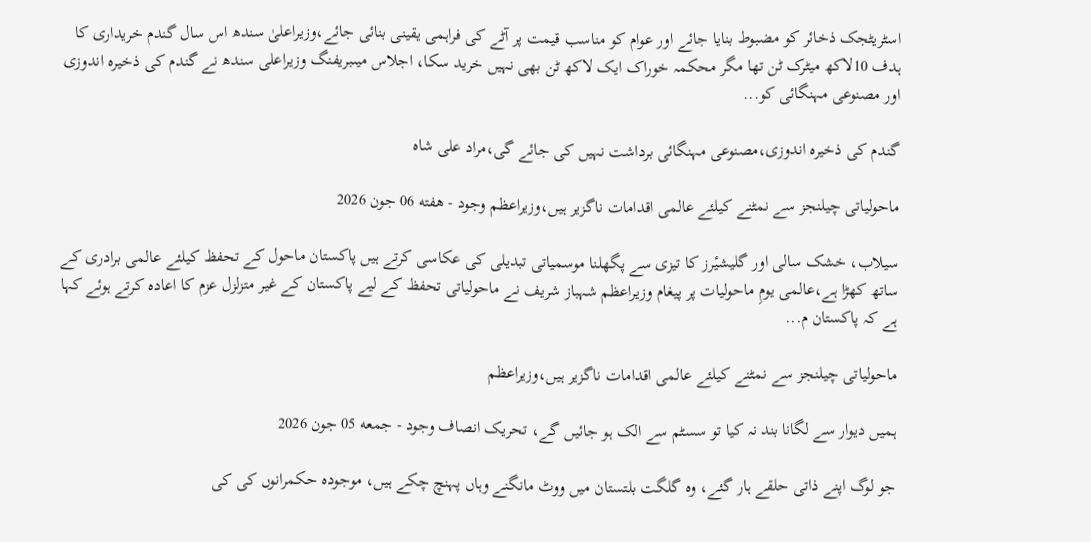اسٹریٹجک ذخائر کو مضبوط بنایا جائے اور عوام کو مناسب قیمت پر آٹے کی فراہمی یقینی بنائی جائے،وزیراعلیٰ سندھ اس سال گندم خریداری کا ہدف 10لاکھ میٹرک ٹن تھا مگر محکمہ خوراک ایک لاکھ ٹن بھی نہیں خرید سکا، اجلاس میںبریفنگ وزیراعلی سندھ نے گندم کی ذخیرہ اندوزی اور مصنوعی مہنگائی کو...

گندم کی ذخیرہ اندوزی،مصنوعی مہنگائی برداشت نہیں کی جائے گی،مراد علی شاہ

ماحولیاتی چیلنجز سے نمٹنے کیلئے عالمی اقدامات ناگزیر ہیں،وزیراعظم وجود - هفته 06 جون 2026

سیلاب، خشک سالی اور گلیشیٔرز کا تیزی سے پگھلنا موسمیاتی تبدیلی کی عکاسی کرتے ہیں پاکستان ماحول کے تحفظ کیلئے عالمی برادری کے ساتھ کھڑا ہے،عالمی یومِ ماحولیات پر پیغام وزیراعظم شہباز شریف نے ماحولیاتی تحفظ کے لیے پاکستان کے غیر متزلزل عزم کا اعادہ کرتے ہوئے کہا ہے کہ پاکستان م...

ماحولیاتی چیلنجز سے نمٹنے کیلئے عالمی اقدامات ناگزیر ہیں،وزیراعظم

ہمیں دیوار سے لگانا بند نہ کیا تو سسٹم سے الک ہو جائیں گے، تحریک انصاف وجود - جمعه 05 جون 2026

جو لوگ اپنے ذاتی حلقے ہار گئے، وہ گلگت بلتستان میں ووٹ مانگنے وہاں پہنچ چکے ہیں، موجودہ حکمرانوں کی کی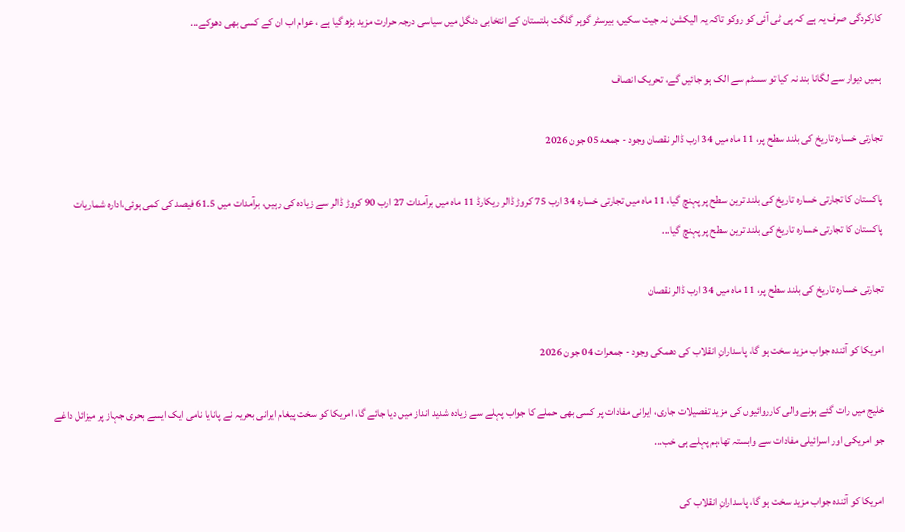کارکردگی صرف یہ ہے کہ پی ٹی آئی کو روکو تاکہ یہ الیکشن نہ جیت سکیں، بیرسٹر گوہر گلگت بلتستان کے انتخابی دنگل میں سیاسی درجہ حرارت مزید بڑھ گیا ہے ، عوام اب ان کے کسی بھی دھوکے...

ہمیں دیوار سے لگانا بند نہ کیا تو سسٹم سے الک ہو جائیں گے، تحریک انصاف

تجارتی خسارہ تاریخ کی بلند سطح پر، 11 ماہ میں 34 ارب ڈالر نقصان وجود - جمعه 05 جون 2026

پاکستان کا تجارتی خسارہ تاریخ کی بلند ترین سطح پر پہنچ گیا، 11 ماہ میں تجارتی خسارہ 34 ارب 75 کروڑ ڈالر ریکارڈ 11 ماہ میں برآمدات 27 ارب 90 کروڑ ڈالر سے زیادہ کی رہیں، برآمدات میں 5۔61 فیصد کی کمی ہوئی،ادارہ شماریات پاکستان کا تجارتی خسارہ تاریخ کی بلند ترین سطح پر پہنچ گیا...

تجارتی خسارہ تاریخ کی بلند سطح پر، 11 ماہ میں 34 ارب ڈالر نقصان

امریکا کو آئندہ جواب مزید سخت ہو گا، پاسدارانِ انقلاب کی دھمکی وجود - جمعرات 04 جون 2026

خلیج میں رات گئے ہونے والی کارروائیوں کی مزید تفصیلات جاری، ایرانی مفادات پر کسی بھی حملے کا جواب پہلے سے زیادہ شدید انداز میں دیا جائے گا، امریکا کو سخت پیغام ایرانی بحریہ نے پانایا نامی ایک ایسے بحری جہاز پر میزائل داغے جو امریکی اور اسرائیلی مفادات سے وابستہ تھا،ہم پہلے ہی خب...

امریکا کو آئندہ جواب مزید سخت ہو گا، پاسدارانِ انقلاب کی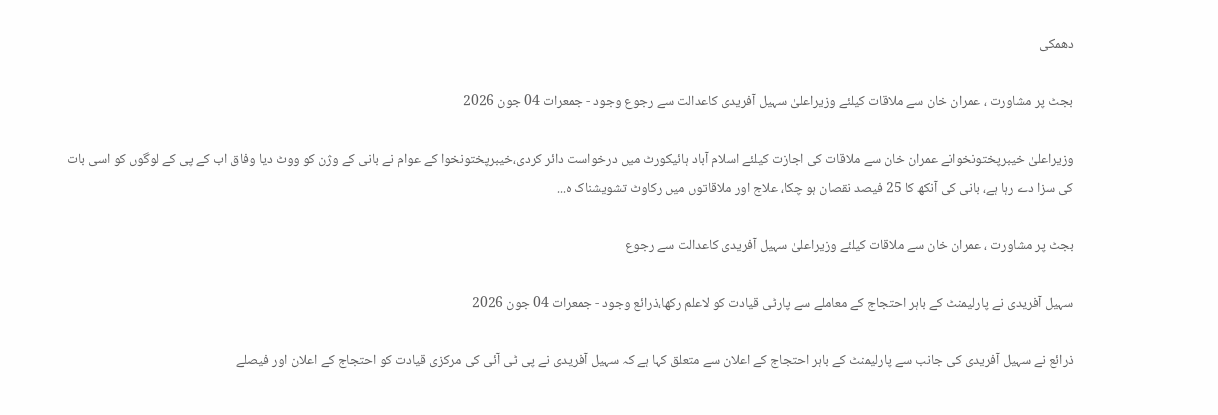دھمکی

بجٹ پر مشاورت ، عمران خان سے ملاقات کیلئے وزیراعلیٰ سہیل آفریدی کاعدالت سے رجوع وجود - جمعرات 04 جون 2026

وزیراعلیٰ خیبرپختونخوانے عمران خان سے ملاقات کی اجازت کیلئے اسلام آباد ہائیکورٹ میں درخواست دائر کردی،خیبرپختونخوا کے عوام نے بانی کے وژن کو ووٹ دیا وفاق اب کے پی کے لوگوں کو اسی بات کی سزا دے رہا ہے، بانی کی آنکھ کا 25 فیصد نقصان ہو چکا، علاج اور ملاقاتوں میں رکاوٹ تشویشناک ہ...

بجٹ پر مشاورت ، عمران خان سے ملاقات کیلئے وزیراعلیٰ سہیل آفریدی کاعدالت سے رجوع

سہیل آفریدی نے پارلیمنٹ کے باہر احتجاج کے معاملے سے پارٹی قیادت کو لاعلم رکھا،ذرائع وجود - جمعرات 04 جون 2026

ذرائع نے سہیل آفریدی کی جانب سے پارلیمنٹ کے باہر احتجاج کے اعلان سے متعلق کہا ہے کہ سہیل آفریدی نے پی ٹی آئی کی مرکزی قیادت کو احتجاج کے اعلان اور فیصلے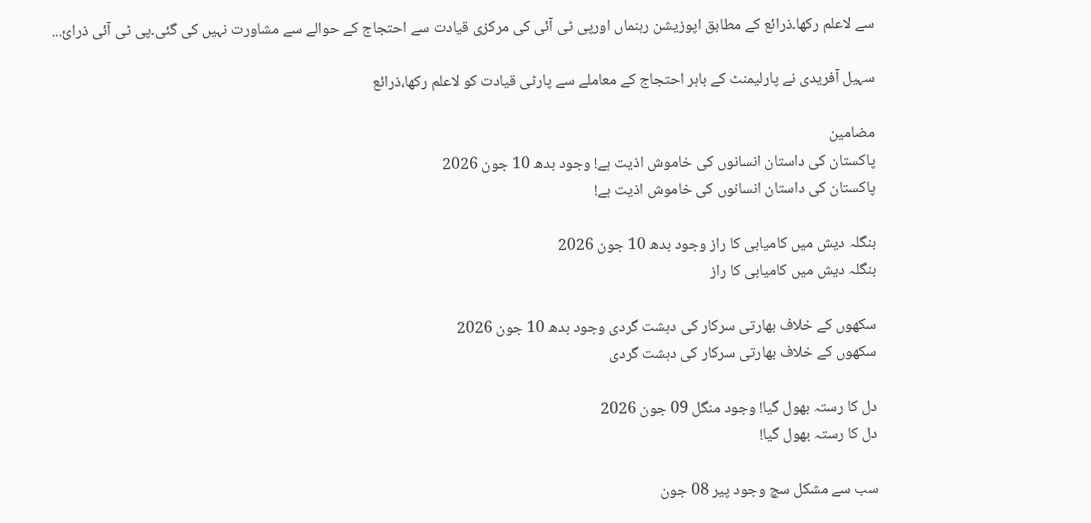سے لاعلم رکھا۔ذرائع کے مطابق اپوزیشن رہنماں اورپی ٹی آئی کی مرکزی قیادت سے احتجاج کے حوالے سے مشاورت نہیں کی گئی۔پی ٹی آئی ذرائ...

سہیل آفریدی نے پارلیمنٹ کے باہر احتجاج کے معاملے سے پارٹی قیادت کو لاعلم رکھا،ذرائع

مضامین
پاکستان کی داستان انسانوں کی خاموش اذیت ہے! وجود بدھ 10 جون 2026
پاکستان کی داستان انسانوں کی خاموش اذیت ہے!

بنگلہ دیش میں کامیابی کا راز وجود بدھ 10 جون 2026
بنگلہ دیش میں کامیابی کا راز

سکھوں کے خلاف بھارتی سرکار کی دہشت گردی وجود بدھ 10 جون 2026
سکھوں کے خلاف بھارتی سرکار کی دہشت گردی

دل کا رستہ بھول گیا! وجود منگل 09 جون 2026
دل کا رستہ بھول گیا!

سب سے مشکل سچ وجود پیر 08 جون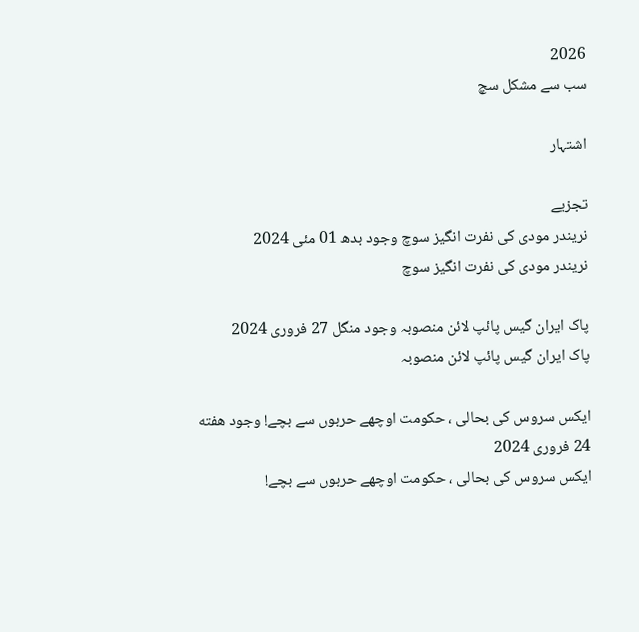2026
سب سے مشکل سچ

اشتہار

تجزیے
نریندر مودی کی نفرت انگیز سوچ وجود بدھ 01 مئی 2024
نریندر مودی کی نفرت انگیز سوچ

پاک ایران گیس پائپ لائن منصوبہ وجود منگل 27 فروری 2024
پاک ایران گیس پائپ لائن منصوبہ

ایکس سروس کی بحالی ، حکومت اوچھے حربوں سے بچے! وجود هفته 24 فروری 2024
ایکس سروس کی بحالی ، حکومت اوچھے حربوں سے بچے!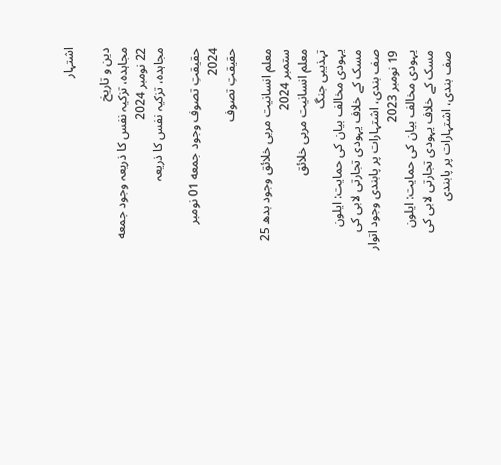اشتہار

دین و تاریخ
مجاہدہ، تزکیہ نفس کا ذریعہ وجود جمعه 22 نومبر 2024
مجاہدہ، تزکیہ نفس کا ذریعہ

حقیقتِ تصوف وجود جمعه 01 نومبر 2024
حقیقتِ تصوف

معلم انسانیت مربی خلائق وجود بدھ 25 ستمبر 2024
معلم انسانیت مربی خلائق
تہذیبی جنگ
یہودی مخالف بیان کی حمایت: ایلون مسک کے خلاف یہودی تجارتی لابی کی صف بندی، اشتہارات پر پابندی وجود اتوار 19 نومبر 2023
یہودی مخالف بیان کی حمایت: ایلون مسک کے خلاف یہودی تجارتی لابی کی صف بندی، اشتہارات پر پابندی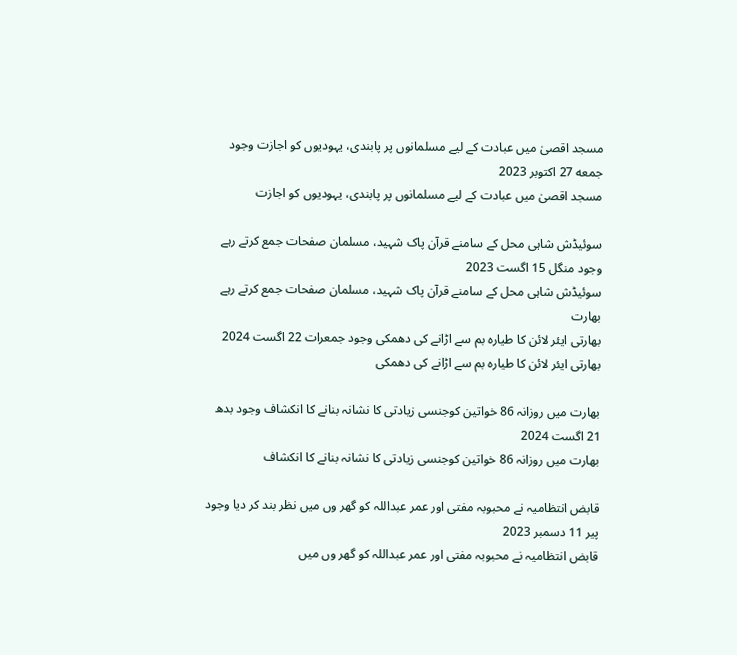مسجد اقصیٰ میں عبادت کے لیے مسلمانوں پر پابندی، یہودیوں کو اجازت وجود جمعه 27 اکتوبر 2023
مسجد اقصیٰ میں عبادت کے لیے مسلمانوں پر پابندی، یہودیوں کو اجازت

سوئیڈش شاہی محل کے سامنے قرآن پاک شہید، مسلمان صفحات جمع کرتے رہے وجود منگل 15 اگست 2023
سوئیڈش شاہی محل کے سامنے قرآن پاک شہید، مسلمان صفحات جمع کرتے رہے
بھارت
بھارتی ایئر لائن کا طیارہ بم سے اڑانے کی دھمکی وجود جمعرات 22 اگست 2024
بھارتی ایئر لائن کا طیارہ بم سے اڑانے کی دھمکی

بھارت میں روزانہ 86 خواتین کوجنسی زیادتی کا نشانہ بنانے کا انکشاف وجود بدھ 21 اگست 2024
بھارت میں روزانہ 86 خواتین کوجنسی زیادتی کا نشانہ بنانے کا انکشاف

قابض انتظامیہ نے محبوبہ مفتی اور عمر عبداللہ کو گھر وں میں نظر بند کر دیا وجود پیر 11 دسمبر 2023
قابض انتظامیہ نے محبوبہ مفتی اور عمر عبداللہ کو گھر وں میں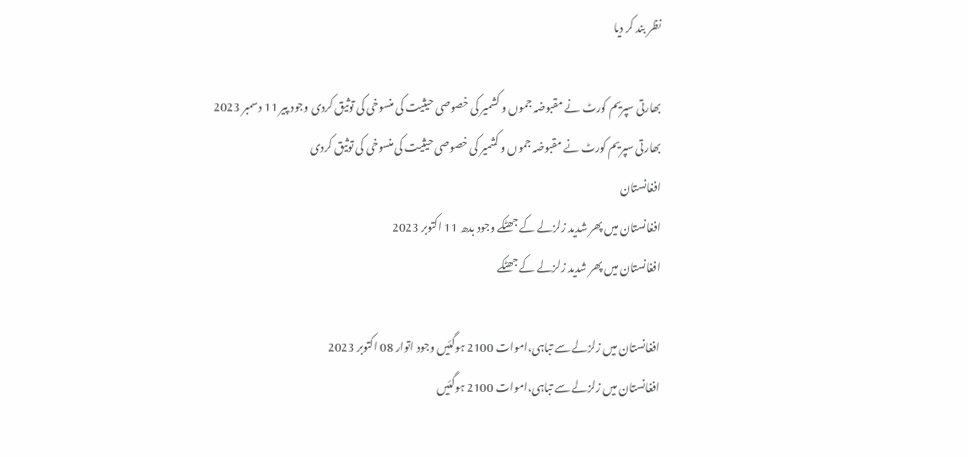نظر بند کر دیا

بھارتی سپریم کورٹ نے مقبوضہ جموں و کشمیر کی خصوصی حیثیت کی منسوخی کی توثیق کردی وجود پیر 11 دسمبر 2023
بھارتی سپریم کورٹ نے مقبوضہ جموں و کشمیر کی خصوصی حیثیت کی منسوخی کی توثیق کردی
افغانستان
افغانستان میں پھر شدید زلزلے کے جھٹکے وجود بدھ 11 اکتوبر 2023
افغانستان میں پھر شدید زلزلے کے جھٹکے

افغانستان میں زلزلے سے تباہی،اموات 2100 ہوگئیں وجود اتوار 08 اکتوبر 2023
افغانستان میں زلزلے سے تباہی،اموات 2100 ہوگئیں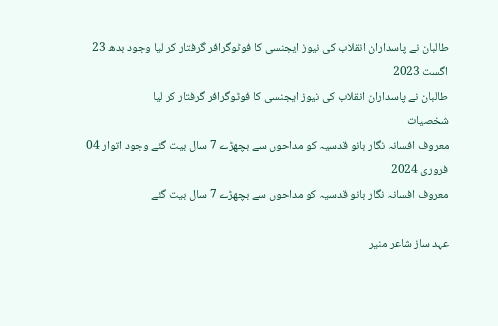طالبان نے پاسداران انقلاب کی نیوز ایجنسی کا فوٹوگرافر گرفتار کر لیا وجود بدھ 23 اگست 2023
طالبان نے پاسداران انقلاب کی نیوز ایجنسی کا فوٹوگرافر گرفتار کر لیا
شخصیات
معروف افسانہ نگار بانو قدسیہ کو مداحوں سے بچھڑے 7 سال بیت گئے وجود اتوار 04 فروری 2024
معروف افسانہ نگار بانو قدسیہ کو مداحوں سے بچھڑے 7 سال بیت گئے

عہد ساز شاعر منیر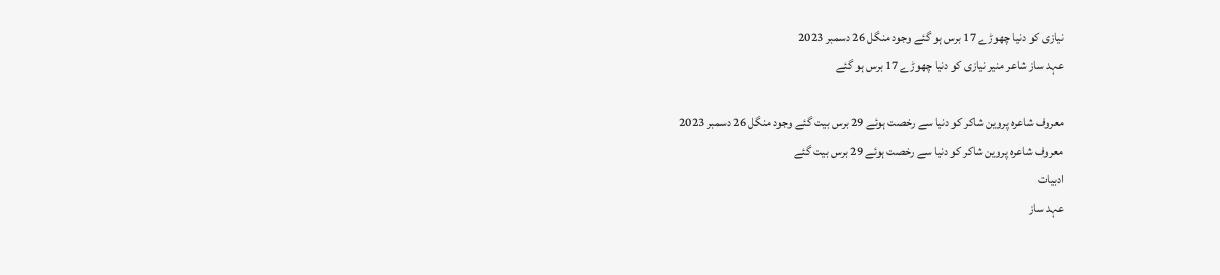نیازی کو دنیا چھوڑے 17 برس ہو گئے وجود منگل 26 دسمبر 2023
عہد ساز شاعر منیر نیازی کو دنیا چھوڑے 17 برس ہو گئے

معروف شاعرہ پروین شاکر کو دنیا سے رخصت ہوئے 29 برس بیت گئے وجود منگل 26 دسمبر 2023
معروف شاعرہ پروین شاکر کو دنیا سے رخصت ہوئے 29 برس بیت گئے
ادبیات
عہد ساز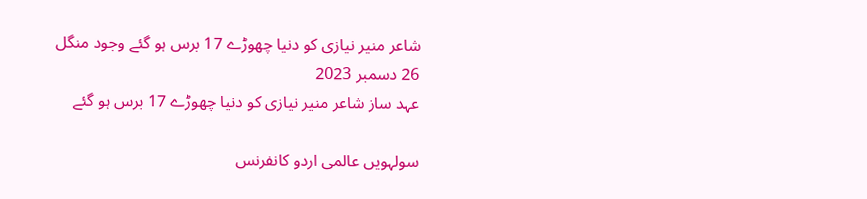شاعر منیر نیازی کو دنیا چھوڑے 17 برس ہو گئے وجود منگل 26 دسمبر 2023
عہد ساز شاعر منیر نیازی کو دنیا چھوڑے 17 برس ہو گئے

سولہویں عالمی اردو کانفرنس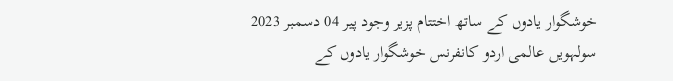خوشگوار یادوں کے ساتھ اختتام پزیر وجود پیر 04 دسمبر 2023
سولہویں عالمی اردو کانفرنس خوشگوار یادوں کے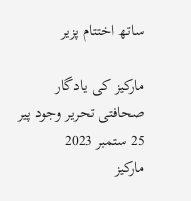ساتھ اختتام پزیر

مارکیز کی یادگار صحافتی تحریر وجود پیر 25 ستمبر 2023
مارکیز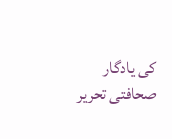کی یادگار صحافتی تحریر